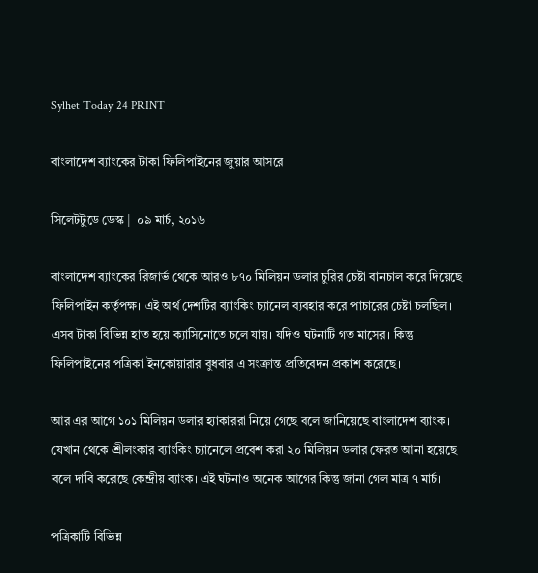Sylhet Today 24 PRINT

বাংলাদেশ ব্যাংকের টাকা ফিলিপাইনের জুয়ার আসরে

সিলেটটুডে ডেস্ক |  ০৯ মার্চ, ২০১৬

বাংলাদেশ ব্যাংকের রিজার্ভ থেকে আরও ৮৭০ মিলিয়ন ডলার চুরির চেষ্টা বানচাল করে দিয়েছে ফিলিপাইন কর্তৃপক্ষ। এই অর্থ দেশটির ব্যাংকিং চ্যানেল ব্যবহার করে পাচারের চেষ্টা চলছিল। এসব টাকা বিভিন্ন হাত হয়ে ক্যাসিনোতে চলে যায়। যদিও ঘটনাটি গত মাসের। কিন্তু ফিলিপাইনের পত্রিকা ইনকোয়ারার বুধবার এ সংক্রান্ত প্রতিবেদন প্রকাশ করেছে।

আর এর আগে ১০১ মিলিয়ন ডলার হ্যাকাররা নিয়ে গেছে বলে জানিয়েছে বাংলাদেশ ব্যাংক। যেখান থেকে শ্রীলংকার ব্যাংকিং চ্যানেলে প্রবেশ করা ২০ মিলিয়ন ডলার ফেরত আনা হয়েছে বলে দাবি করেছে কেন্দ্রীয় ব্যাংক। এই ঘটনাও অনেক আগের কিন্তু জানা গেল মাত্র ৭ মার্চ।

পত্রিকাটি বিভিন্ন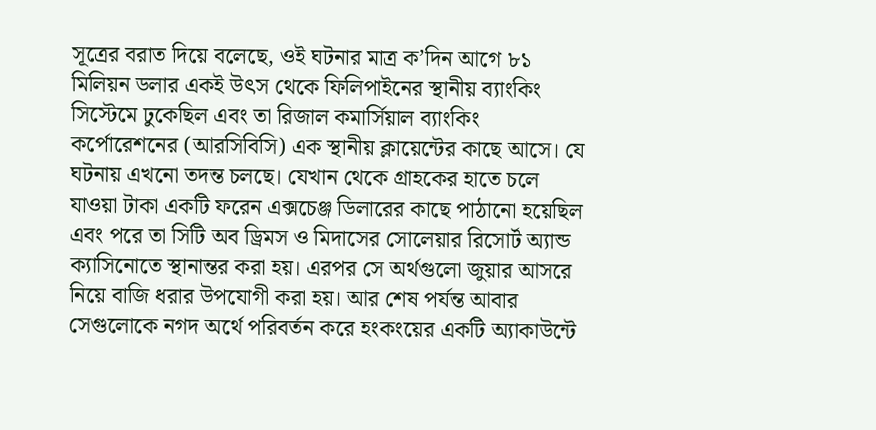সূত্রের বরাত দিয়ে বলেছে, ওই ঘটনার মাত্র ক’দিন আগে ৮১ মিলিয়ন ডলার একই উৎস থেকে ফিলিপাইনের স্থানীয় ব্যাংকিং সিস্টেমে ঢুকেছিল এবং তা রিজাল কমার্সিয়াল ব্যাংকিং কর্পোরেশনের (আরসিবিসি) এক স্থানীয় ক্লায়েন্টের কাছে আসে। যে ঘটনায় এখনো তদন্ত চলছে। যেখান থেকে গ্রাহকের হাতে চলে যাওয়া টাকা একটি ফরেন এক্সচেঞ্জ ডিলারের কাছে পাঠানো হয়েছিল এবং পরে তা সিটি অব ড্রিমস ও মিদাসের সোলেয়ার রিসোর্ট অ্যান্ড ক্যাসিনোতে স্থানান্তর করা হয়। এরপর সে অর্থগুলো জুয়ার আসরে নিয়ে বাজি ধরার উপযোগী করা হয়। আর শেষ পর্যন্ত আবার সেগুলোকে নগদ অর্থে পরিবর্তন করে হংকংয়ের একটি অ্যাকাউন্টে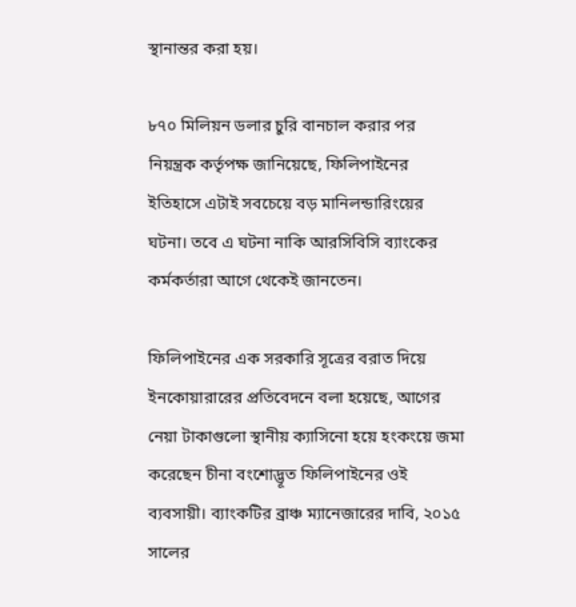স্থানান্তর করা হয়।

৮৭০ মিলিয়ন ডলার চুরি বানচাল করার পর নিয়ন্ত্রক কর্তৃপক্ষ জানিয়েছে, ফিলিপাইনের ইতিহাসে এটাই সবচেয়ে বড় মানিলন্ডারিংয়ের ঘটনা। তবে এ ঘটনা নাকি আরসিবিসি ব্যাংকের কর্মকর্তারা আগে থেকেই জানতেন।

ফিলিপাইনের এক সরকারি সূত্রের বরাত দিয়ে ইনকোয়ারারের প্রতিবেদনে বলা হয়েছে, আগের নেয়া টাকাগুলো স্থানীয় ক্যাসিনো হয়ে হংকংয়ে জমা করেছেন চীনা বংশোদ্ভূত ফিলিপাইনের ওই ব্যবসায়ী। ব্যাংকটির ব্রাঞ্চ ম্যানেজারের দাবি, ২০১৫ সালের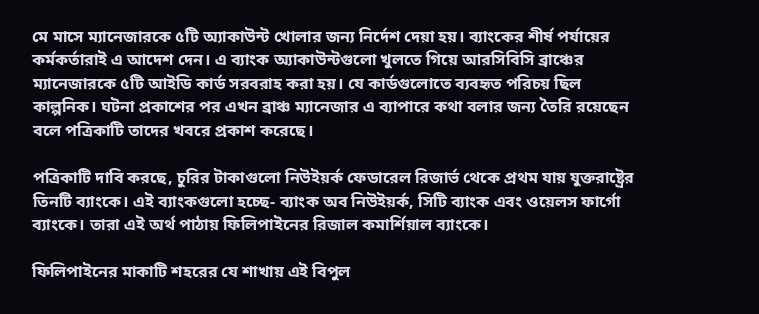মে মাসে ম্যানেজারকে ৫টি অ্যাকাউন্ট খোলার জন্য নির্দেশ দেয়া হয়। ব্যাংকের শীর্ষ পর্যায়ের কর্মকর্তারাই এ আদেশ দেন। এ ব্যাংক অ্যাকাউন্টগুলো খুলতে গিয়ে আরসিবিসি ব্রাঞ্চের ম্যানেজারকে ৫টি আইডি কার্ড সরবরাহ করা হয়। যে কার্ডগুলোতে ব্যবহৃত পরিচয় ছিল কাল্পনিক। ঘটনা প্রকাশের পর এখন ব্রাঞ্চ ম্যানেজার এ ব্যাপারে কথা বলার জন্য তৈরি রয়েছেন বলে পত্রিকাটি তাদের খবরে প্রকাশ করেছে।

পত্রিকাটি দাবি করছে, চুরির টাকাগুলো নিউইয়র্ক ফেডারেল রিজার্ভ থেকে প্রথম যায় যুক্তরাষ্ট্রের তিনটি ব্যাংকে। এই ব্যাংকগুলো হচ্ছে- ব্যাংক অব নিউইয়র্ক, সিটি ব্যাংক এবং ওয়েলস ফার্গো ব্যাংকে। তারা এই অর্থ পাঠায় ফিলিপাইনের রিজাল কমার্শিয়াল ব্যাংকে।

ফিলিপাইনের মাকাটি শহরের যে শাখায় এই বিপুল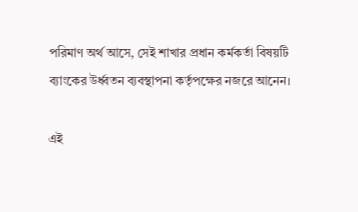পরিমাণ অর্থ আসে, সেই শাখার প্রধান কর্মকর্তা বিষয়টি ব্যাংকের উর্ধ্বতন ব্যবস্থাপনা কর্তৃপক্ষের নজরে আনেন।

এই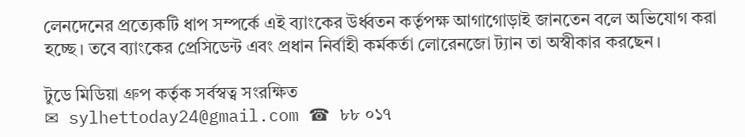লেনদেনের প্রত্যেকটি ধাপ সম্পর্কে এই ব্যাংকের উর্ধ্বতন কর্তৃপক্ষ আগাগোড়াই জানতেন বলে অভিযোগ করা হচ্ছে। তবে ব্যাংকের প্রেসিডেন্ট এবং প্রধান নির্বাহী কর্মকর্তা লোরেনজো ট্যান তা অস্বীকার করছেন।

টুডে মিডিয়া গ্রুপ কর্তৃক সর্বস্বত্ব সংরক্ষিত
✉ sylhettoday24@gmail.com ☎ ৮৮ ০১৭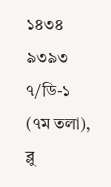১৪৩৪ ৯৩৯৩
৭/ডি-১ (৭ম তলা), ব্লু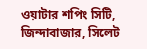ওয়াটার শপিং সিটি,
জিন্দাবাজার, সিলেট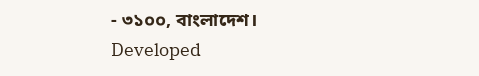- ৩১০০, বাংলাদেশ।
Developed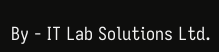By - IT Lab Solutions Ltd.